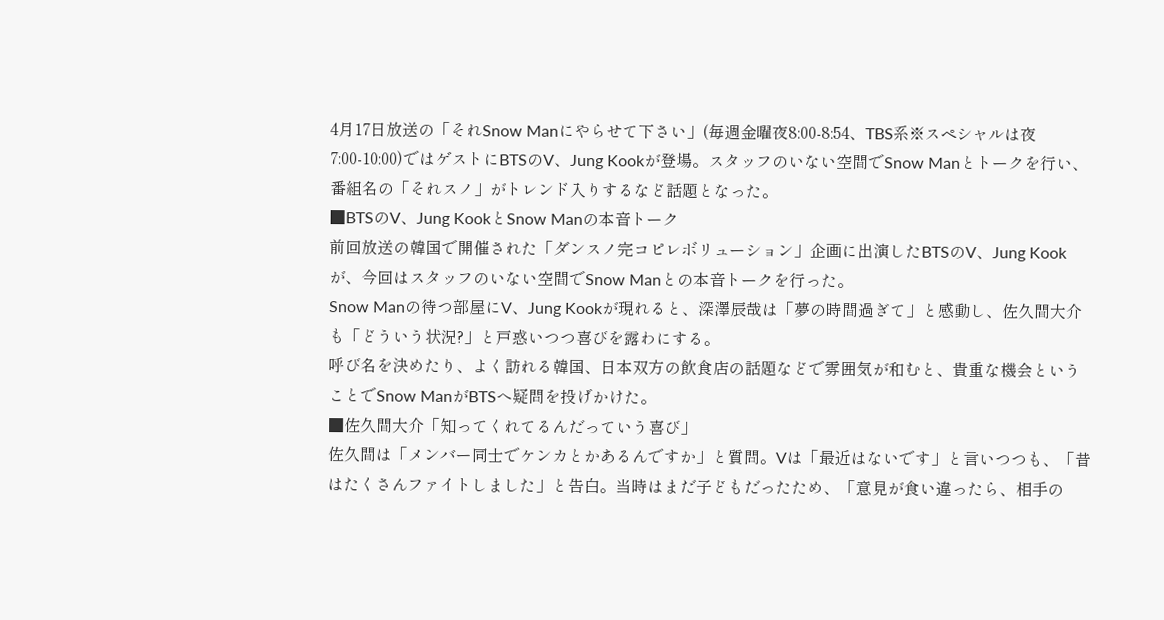4月17日放送の「それSnow Manにやらせて下さい」(毎週金曜夜8:00-8:54、TBS系※スペシャルは夜7:00-10:00)ではゲストにBTSのV、Jung Kookが登場。スタッフのいない空間でSnow Manとトークを行い、番組名の「それスノ」がトレンド入りするなど話題となった。
■BTSのV、Jung KookとSnow Manの本音トーク
前回放送の韓国で開催された「ダンスノ完コピレボリューション」企画に出演したBTSのV、Jung Kookが、今回はスタッフのいない空間でSnow Manとの本音トークを行った。
Snow Manの待つ部屋にV、Jung Kookが現れると、深澤辰哉は「夢の時間過ぎて」と感動し、佐久間大介も「どういう状況?」と戸惑いつつ喜びを露わにする。
呼び名を決めたり、よく訪れる韓国、日本双方の飲食店の話題などで雰囲気が和むと、貴重な機会ということでSnow ManがBTSへ疑問を投げかけた。
■佐久間大介「知ってくれてるんだっていう喜び」
佐久間は「メンバー同士でケンカとかあるんですか」と質問。Vは「最近はないです」と言いつつも、「昔はたくさんファイトしました」と告白。当時はまだ子どもだったため、「意見が食い違ったら、相手の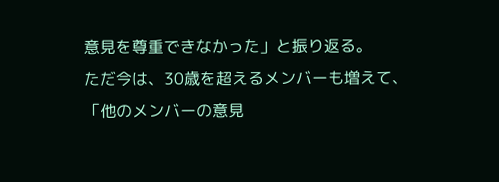意見を尊重できなかった」と振り返る。
ただ今は、30歳を超えるメンバーも増えて、「他のメンバーの意見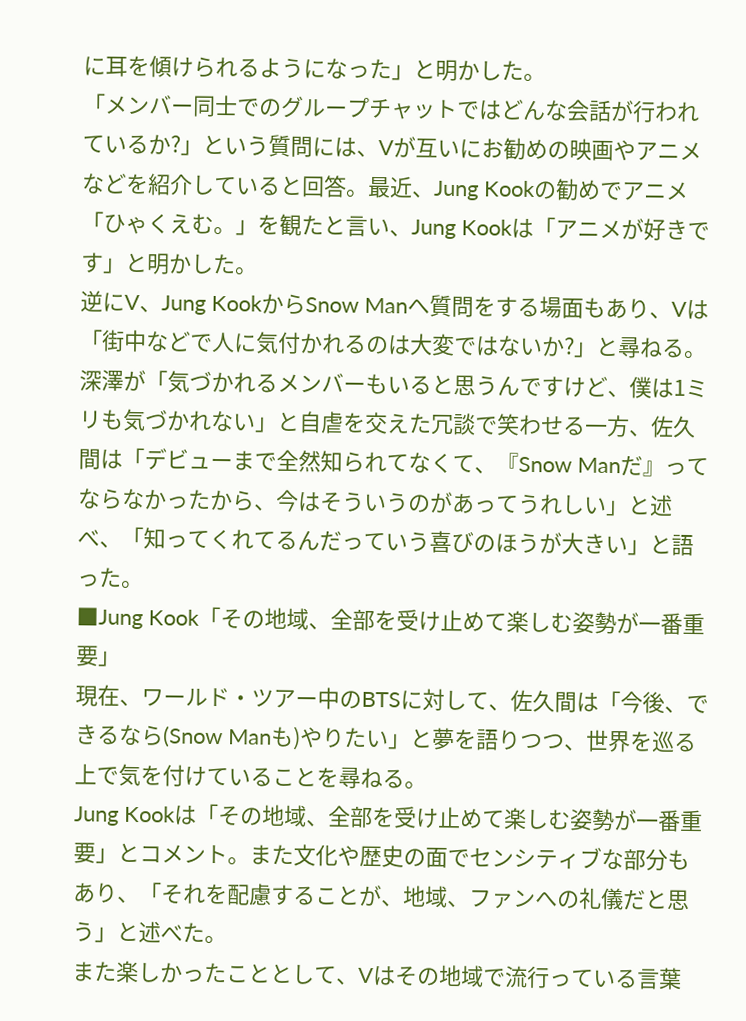に耳を傾けられるようになった」と明かした。
「メンバー同士でのグループチャットではどんな会話が行われているか?」という質問には、Vが互いにお勧めの映画やアニメなどを紹介していると回答。最近、Jung Kookの勧めでアニメ「ひゃくえむ。」を観たと言い、Jung Kookは「アニメが好きです」と明かした。
逆にV、Jung KookからSnow Manへ質問をする場面もあり、Vは「街中などで人に気付かれるのは大変ではないか?」と尋ねる。深澤が「気づかれるメンバーもいると思うんですけど、僕は1ミリも気づかれない」と自虐を交えた冗談で笑わせる一方、佐久間は「デビューまで全然知られてなくて、『Snow Manだ』ってならなかったから、今はそういうのがあってうれしい」と述べ、「知ってくれてるんだっていう喜びのほうが大きい」と語った。
■Jung Kook「その地域、全部を受け止めて楽しむ姿勢が一番重要」
現在、ワールド・ツアー中のBTSに対して、佐久間は「今後、できるなら(Snow Manも)やりたい」と夢を語りつつ、世界を巡る上で気を付けていることを尋ねる。
Jung Kookは「その地域、全部を受け止めて楽しむ姿勢が一番重要」とコメント。また文化や歴史の面でセンシティブな部分もあり、「それを配慮することが、地域、ファンへの礼儀だと思う」と述べた。
また楽しかったこととして、Vはその地域で流行っている言葉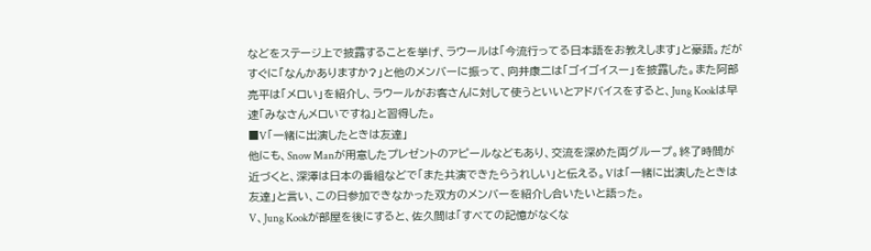などをステージ上で披露することを挙げ、ラウールは「今流行ってる日本語をお教えします」と豪語。だがすぐに「なんかありますか?」と他のメンバーに振って、向井康二は「ゴイゴイスー」を披露した。また阿部亮平は「メロい」を紹介し、ラウールがお客さんに対して使うといいとアドバイスをすると、Jung Kookは早速「みなさんメロいですね」と習得した。
■V「一緒に出演したときは友達」
他にも、Snow Manが用意したプレゼントのアピールなどもあり、交流を深めた両グループ。終了時間が近づくと、深澤は日本の番組などで「また共演できたらうれしい」と伝える。Vは「一緒に出演したときは友達」と言い、この日参加できなかった双方のメンバーを紹介し合いたいと語った。
V、Jung Kookが部屋を後にすると、佐久間は「すべての記憶がなくな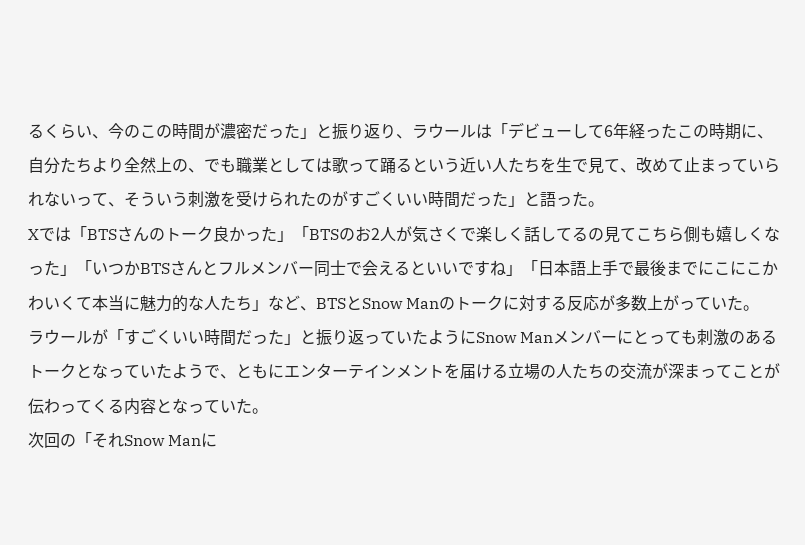るくらい、今のこの時間が濃密だった」と振り返り、ラウールは「デビューして6年経ったこの時期に、自分たちより全然上の、でも職業としては歌って踊るという近い人たちを生で見て、改めて止まっていられないって、そういう刺激を受けられたのがすごくいい時間だった」と語った。
Xでは「BTSさんのトーク良かった」「BTSのお2人が気さくで楽しく話してるの見てこちら側も嬉しくなった」「いつかBTSさんとフルメンバー同士で会えるといいですね」「日本語上手で最後までにこにこかわいくて本当に魅力的な人たち」など、BTSとSnow Manのトークに対する反応が多数上がっていた。
ラウールが「すごくいい時間だった」と振り返っていたようにSnow Manメンバーにとっても刺激のあるトークとなっていたようで、ともにエンターテインメントを届ける立場の人たちの交流が深まってことが伝わってくる内容となっていた。
次回の「それSnow Manに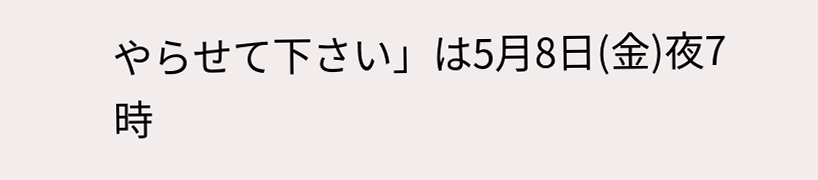やらせて下さい」は5月8日(金)夜7時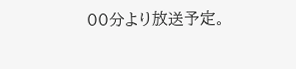00分より放送予定。